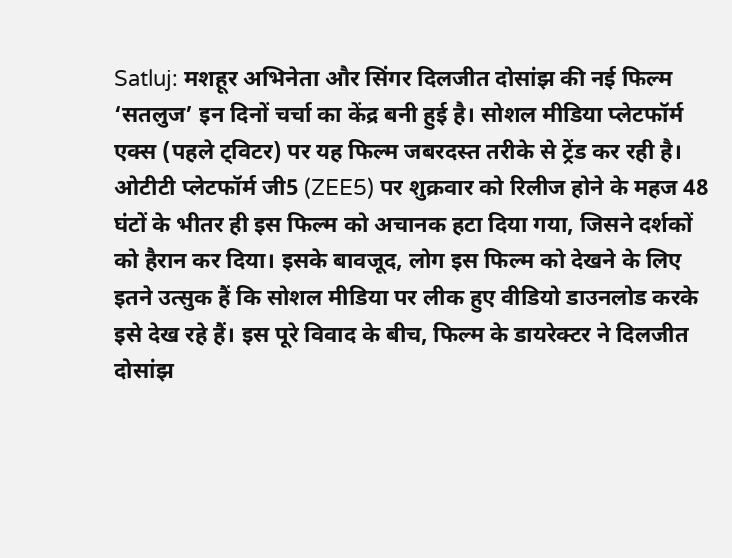Satluj: मशहूर अभिनेता और सिंगर दिलजीत दोसांझ की नई फिल्म ‘सतलुज’ इन दिनों चर्चा का केंद्र बनी हुई है। सोशल मीडिया प्लेटफॉर्म एक्स (पहले ट्विटर) पर यह फिल्म जबरदस्त तरीके से ट्रेंड कर रही है। ओटीटी प्लेटफॉर्म जी5 (ZEE5) पर शुक्रवार को रिलीज होने के महज 48 घंटों के भीतर ही इस फिल्म को अचानक हटा दिया गया, जिसने दर्शकों को हैरान कर दिया। इसके बावजूद, लोग इस फिल्म को देखने के लिए इतने उत्सुक हैं कि सोशल मीडिया पर लीक हुए वीडियो डाउनलोड करके इसे देख रहे हैं। इस पूरे विवाद के बीच, फिल्म के डायरेक्टर ने दिलजीत दोसांझ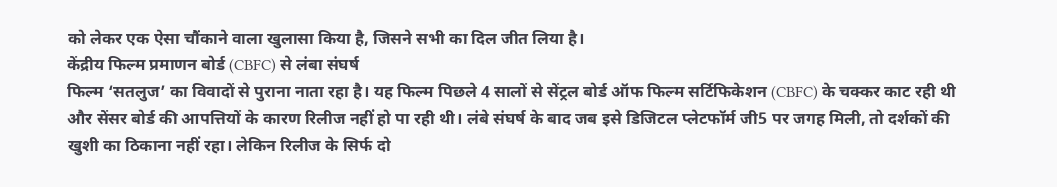को लेकर एक ऐसा चौंकाने वाला खुलासा किया है, जिसने सभी का दिल जीत लिया है।
केंद्रीय फिल्म प्रमाणन बोर्ड (CBFC) से लंबा संघर्ष
फिल्म ‘सतलुज’ का विवादों से पुराना नाता रहा है। यह फिल्म पिछले 4 सालों से सेंट्रल बोर्ड ऑफ फिल्म सर्टिफिकेशन (CBFC) के चक्कर काट रही थी और सेंसर बोर्ड की आपत्तियों के कारण रिलीज नहीं हो पा रही थी। लंबे संघर्ष के बाद जब इसे डिजिटल प्लेटफॉर्म जी5 पर जगह मिली, तो दर्शकों की खुशी का ठिकाना नहीं रहा। लेकिन रिलीज के सिर्फ दो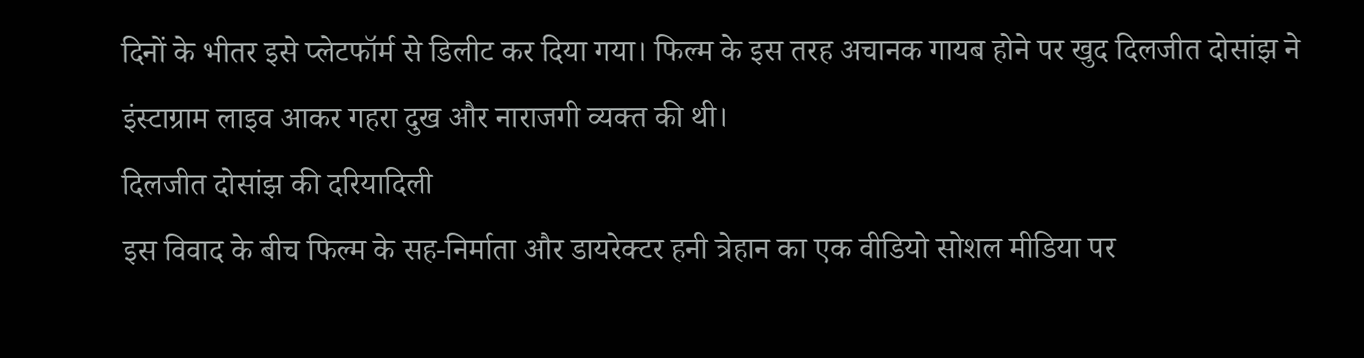दिनों के भीतर इसे प्लेटफॉर्म से डिलीट कर दिया गया। फिल्म के इस तरह अचानक गायब होने पर खुद दिलजीत दोसांझ ने इंस्टाग्राम लाइव आकर गहरा दुख और नाराजगी व्यक्त की थी।
दिलजीत दोसांझ की दरियादिली
इस विवाद के बीच फिल्म के सह-निर्माता और डायरेक्टर हनी त्रेहान का एक वीडियो सोशल मीडिया पर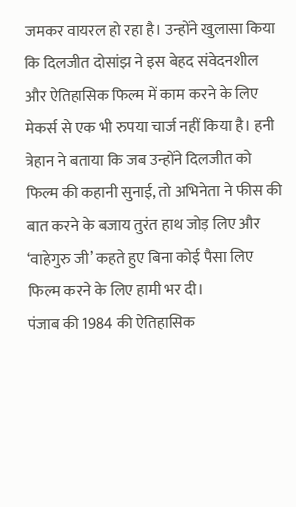जमकर वायरल हो रहा है। उन्होंने खुलासा किया कि दिलजीत दोसांझ ने इस बेहद संवेदनशील और ऐतिहासिक फिल्म में काम करने के लिए मेकर्स से एक भी रुपया चार्ज नहीं किया है। हनी त्रेहान ने बताया कि जब उन्होंने दिलजीत को फिल्म की कहानी सुनाई, तो अभिनेता ने फीस की बात करने के बजाय तुरंत हाथ जोड़ लिए और ‘वाहेगुरु जी’ कहते हुए बिना कोई पैसा लिए फिल्म करने के लिए हामी भर दी।
पंजाब की 1984 की ऐतिहासिक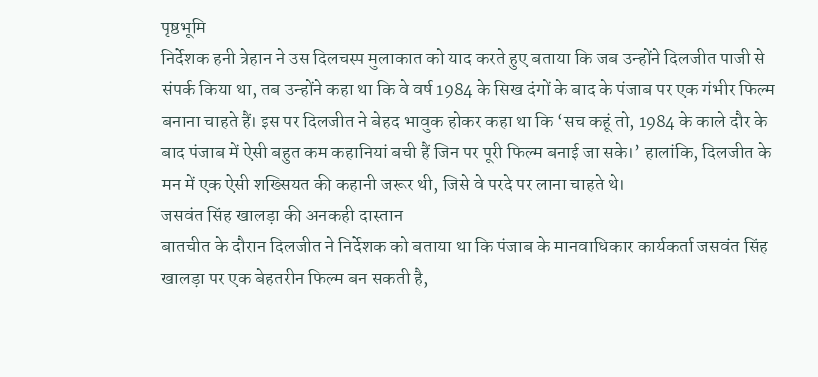पृष्ठभूमि
निर्देशक हनी त्रेहान ने उस दिलचस्प मुलाकात को याद करते हुए बताया कि जब उन्होंने दिलजीत पाजी से संपर्क किया था, तब उन्होंने कहा था कि वे वर्ष 1984 के सिख दंगों के बाद के पंजाब पर एक गंभीर फिल्म बनाना चाहते हैं। इस पर दिलजीत ने बेहद भावुक होकर कहा था कि ‘सच कहूं तो, 1984 के काले दौर के बाद पंजाब में ऐसी बहुत कम कहानियां बची हैं जिन पर पूरी फिल्म बनाई जा सके।’ हालांकि, दिलजीत के मन में एक ऐसी शख्सियत की कहानी जरूर थी, जिसे वे परदे पर लाना चाहते थे।
जसवंत सिंह खालड़ा की अनकही दास्तान
बातचीत के दौरान दिलजीत ने निर्देशक को बताया था कि पंजाब के मानवाधिकार कार्यकर्ता जसवंत सिंह खालड़ा पर एक बेहतरीन फिल्म बन सकती है,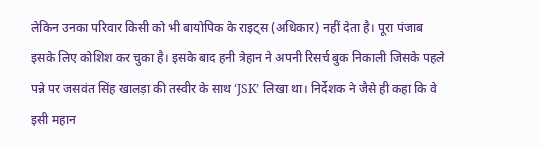लेकिन उनका परिवार किसी को भी बायोपिक के राइट्स (अधिकार) नहीं देता है। पूरा पंजाब इसके लिए कोशिश कर चुका है। इसके बाद हनी त्रेहान ने अपनी रिसर्च बुक निकाली जिसके पहले पन्ने पर जसवंत सिंह खालड़ा की तस्वीर के साथ ‘JSK’ लिखा था। निर्देशक ने जैसे ही कहा कि वे इसी महान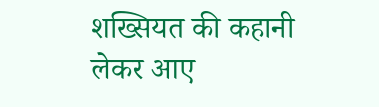शख्सियत की कहानी लेकर आए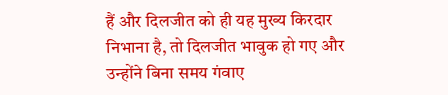हैं और दिलजीत को ही यह मुख्य किरदार निभाना है, तो दिलजीत भावुक हो गए और उन्होंने बिना समय गंवाए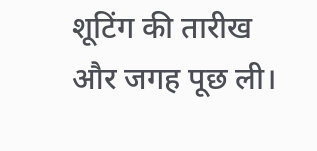शूटिंग की तारीख और जगह पूछ ली।